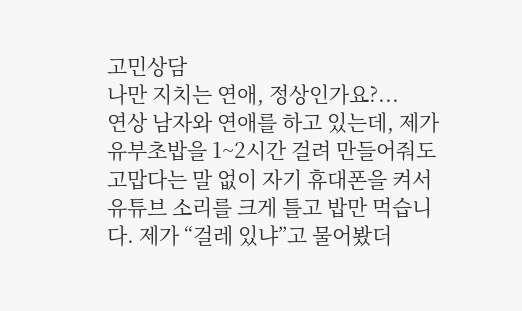고민상담
나만 지치는 연애, 정상인가요?...
연상 남자와 연애를 하고 있는데, 제가 유부초밥을 1~2시간 걸려 만들어줘도 고맙다는 말 없이 자기 휴대폰을 켜서 유튜브 소리를 크게 틀고 밥만 먹습니다. 제가 “걸레 있냐”고 물어봤더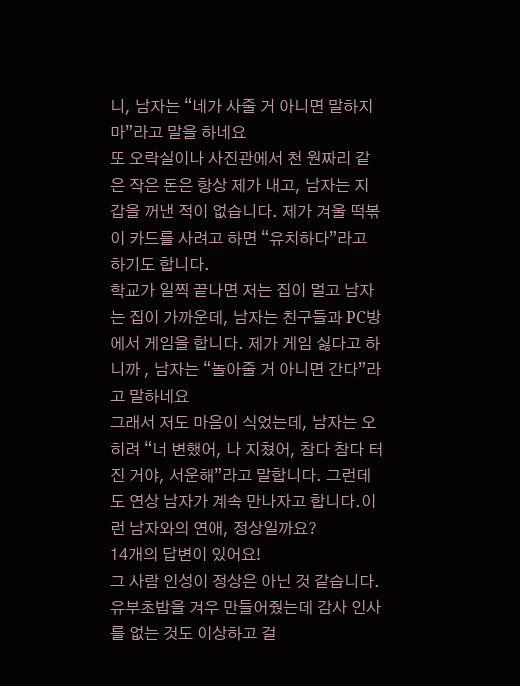니, 남자는 “네가 사줄 거 아니면 말하지 마”라고 말을 하네요
또 오락실이나 사진관에서 천 원짜리 같은 작은 돈은 항상 제가 내고, 남자는 지갑을 꺼낸 적이 없습니다. 제가 겨울 떡볶이 카드를 사려고 하면 “유치하다”라고 하기도 합니다.
학교가 일찍 끝나면 저는 집이 멀고 남자는 집이 가까운데, 남자는 친구들과 PC방에서 게임을 합니다. 제가 게임 싫다고 하니까 , 남자는 “놀아줄 거 아니면 간다”라고 말하네요
그래서 저도 마음이 식었는데, 남자는 오히려 “너 변했어, 나 지쳤어, 참다 참다 터진 거야, 서운해”라고 말합니다. 그런데도 연상 남자가 계속 만나자고 합니다.이런 남자와의 연애, 정상일까요?
14개의 답변이 있어요!
그 사람 인성이 정상은 아닌 것 같습니다. 유부초밥을 겨우 만들어줬는데 감사 인사를 없는 것도 이상하고 걸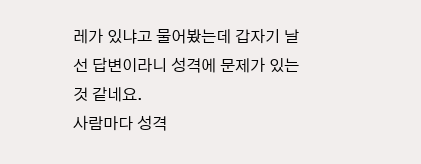레가 있냐고 물어봤는데 갑자기 날선 답변이라니 성격에 문제가 있는 것 같네요.
사람마다 성격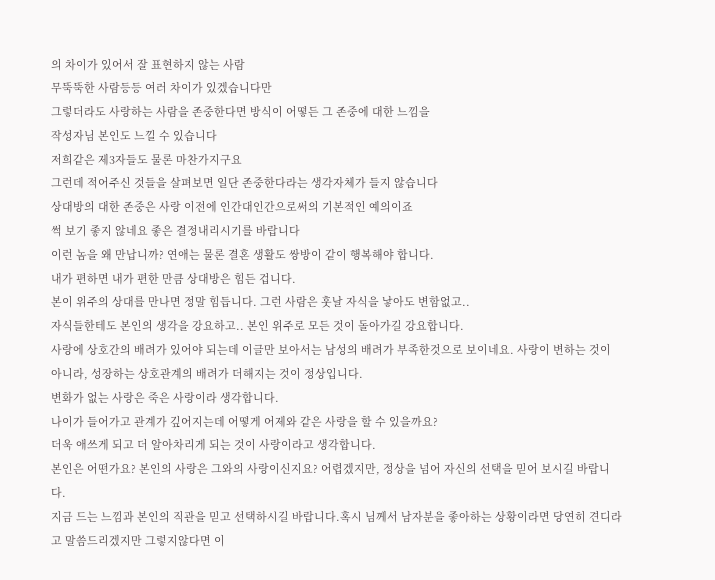의 차이가 있어서 잘 표현하지 않는 사람
무뚝뚝한 사람등등 여러 차이가 있겠습니다만
그렇더라도 사랑하는 사람을 존중한다면 방식이 어떻든 그 존중에 대한 느낌을
작성자님 본인도 느낄 수 있습니다
저희같은 제3자들도 물론 마찬가지구요
그런데 적어주신 것들을 살펴보면 일단 존중한다라는 생각자체가 들지 않습니다
상대방의 대한 존중은 사랑 이전에 인간대인간으로써의 기본적인 예의이죠
썩 보기 좋지 않네요 좋은 결정내리시기를 바랍니다
이런 놈을 왜 만납니까? 연애는 물론 결혼 생활도 쌍방이 같이 행복해야 합니다.
내가 편하면 내가 편한 만큼 상대방은 힘든 겁니다.
본이 위주의 상대를 만나면 정말 힘듭니다. 그런 사람은 훗날 자식을 낳아도 변함없고..
자식들한테도 본인의 생각을 강요하고.. 본인 위주로 모든 것이 돌아가길 강요합니다.
사랑에 상호간의 배려가 있어야 되는데 이글만 보아서는 남성의 배려가 부족한것으로 보이네요. 사랑이 변하는 것이 아니라, 성장하는 상호관계의 배려가 더해지는 것이 정상입니다.
변화가 없는 사랑은 죽은 사랑이라 생각합니다.
나이가 들어가고 관계가 깊어지는데 어떻게 어제와 같은 사랑을 할 수 있을까요?
더욱 애쓰게 되고 더 알아차리게 되는 것이 사랑이라고 생각합니다.
본인은 어떤가요? 본인의 사랑은 그와의 사랑이신지요? 어렵겠지만, 정상을 넘어 자신의 선택을 믿어 보시길 바랍니다.
지금 드는 느낌과 본인의 직관을 믿고 선택하시길 바랍니다.혹시 님께서 남자분을 좋아하는 상황이라면 당연히 견디라고 말씀드리겠지만 그렇지않다면 이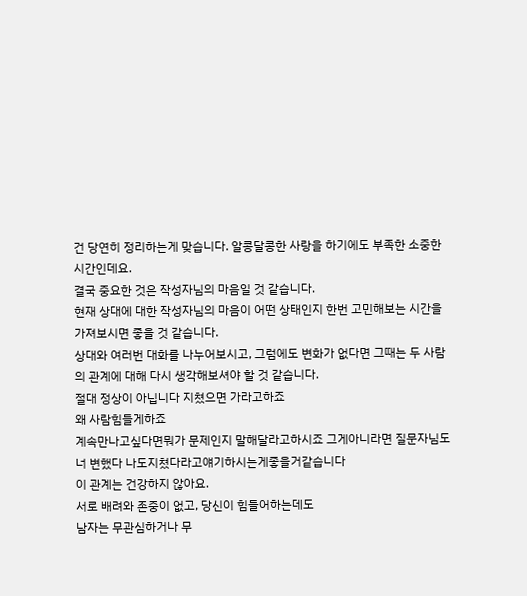건 당연히 정리하는게 맞습니다. 알콩달콩한 사랑을 하기에도 부족한 소중한 시간인데요.
결국 중요한 것은 작성자님의 마음일 것 같습니다.
현재 상대에 대한 작성자님의 마음이 어떤 상태인지 한번 고민해보는 시간을 가져보시면 좋을 것 같습니다.
상대와 여러번 대화를 나누어보시고, 그럼에도 변화가 없다면 그때는 두 사람의 관계에 대해 다시 생각해보셔야 할 것 같습니다.
절대 정상이 아닙니다 지쳤으면 가라고하죠
왜 사람힘들게하죠
계속만나고싶다면뭐가 문제인지 말해달라고하시죠 그게아니라면 질문자님도 너 변했다 나도지쳤다라고얘기하시는게좋을거같습니다
이 관계는 건강하지 않아요.
서로 배려와 존중이 없고, 당신이 힘들어하는데도
남자는 무관심하거나 무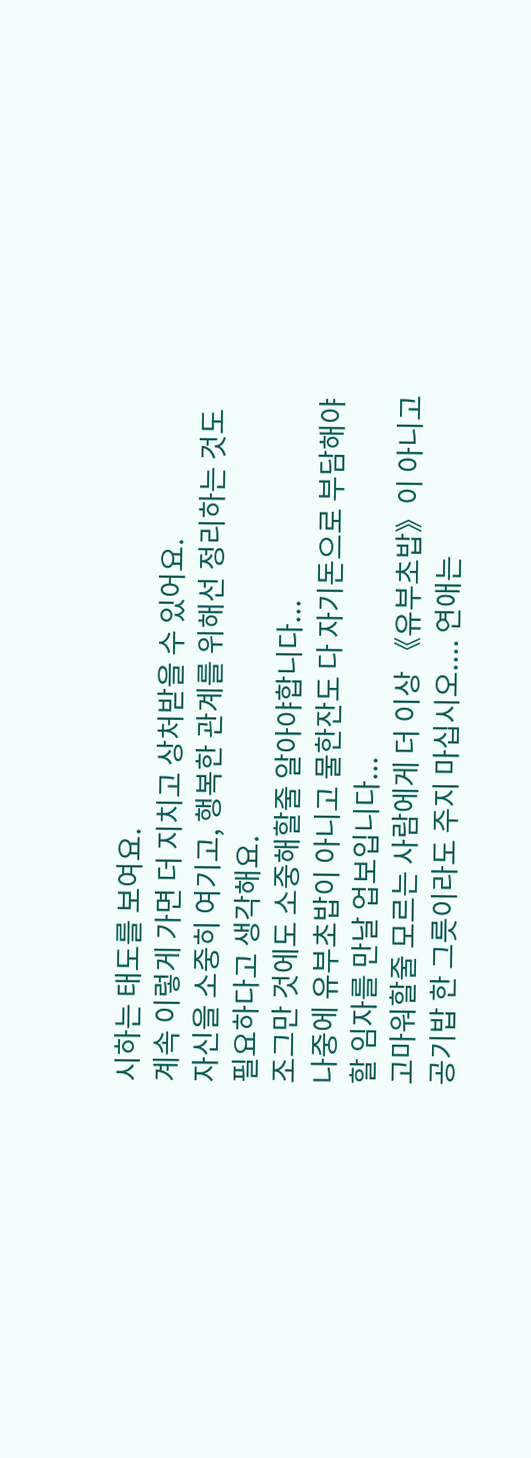시하는 태도를 보여요.
계속 이렇게 가면 더 지치고 상처받을 수 있어요.
자신을 소중히 여기고, 행복한 관계를 위해선 정리하는 것도 필요하다고 생각해요.
조그만 것에도 소중해할줄 알아야합니다...
나중에 유부초밥이 아니고 물한잔도 다 자기돈으로 부담해야할 임자를 만날 업보입니다...
고마워할줄 모르는 사람에게 더 이상 《유부초밥》이 아니고 공기밥 한 그릇이라도 주지 마십시오.... 연애는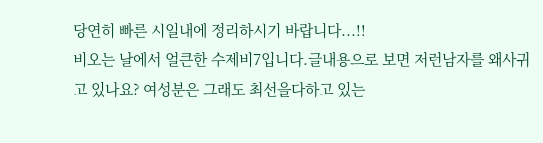당연히 빠른 시일내에 정리하시기 바랍니다...!!
비오는 날에서 얼큰한 수제비7입니다.글내용으로 보면 저런남자를 왜사귀고 있나요? 여성분은 그래도 최선을다하고 있는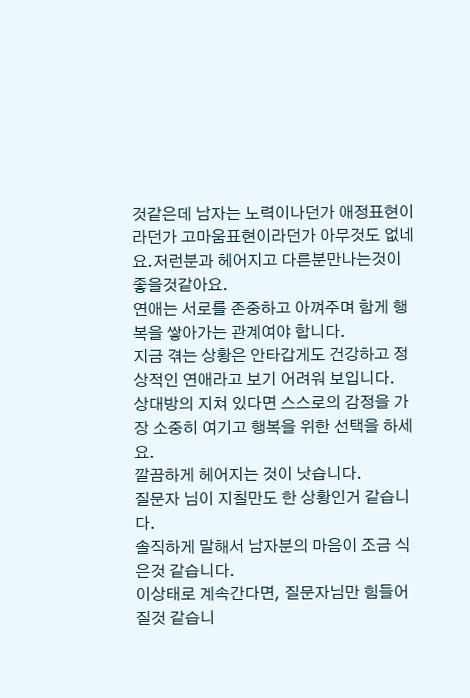것같은데 남자는 노력이나던가 애정표현이라던가 고마움표현이라던가 아무것도 없네요.저런분과 헤어지고 다른분만나는것이 좋을것같아요.
연애는 서로를 존중하고 아껴주며 함게 행복을 쌓아가는 관계여야 합니다.
지금 겪는 상황은 안타갑게도 건강하고 정상적인 연애라고 보기 어려워 보입니다.
상대방의 지쳐 있다면 스스로의 감정을 가장 소중히 여기고 행복을 위한 선택을 하세요.
깔끔하게 헤어지는 것이 낫습니다.
질문자 님이 지칠만도 한 상황인거 같습니다.
솔직하게 말해서 남자분의 마음이 조금 식은것 같습니다.
이상태로 계속간다면, 질문자님만 힘들어질것 같습니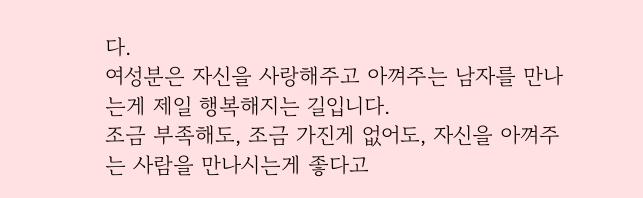다.
여성분은 자신을 사랑해주고 아껴주는 남자를 만나는게 제일 행복해지는 길입니다.
조금 부족해도, 조금 가진게 없어도, 자신을 아껴주는 사람을 만나시는게 좋다고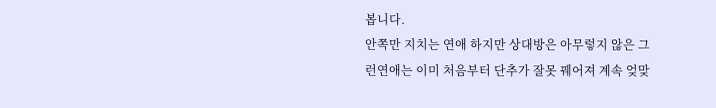봅니다.
안쪽만 지치는 연애 하지만 상대방은 아무렇지 않은 그런연애는 이미 처음부터 단추가 잘못 꿰어져 계속 엊맞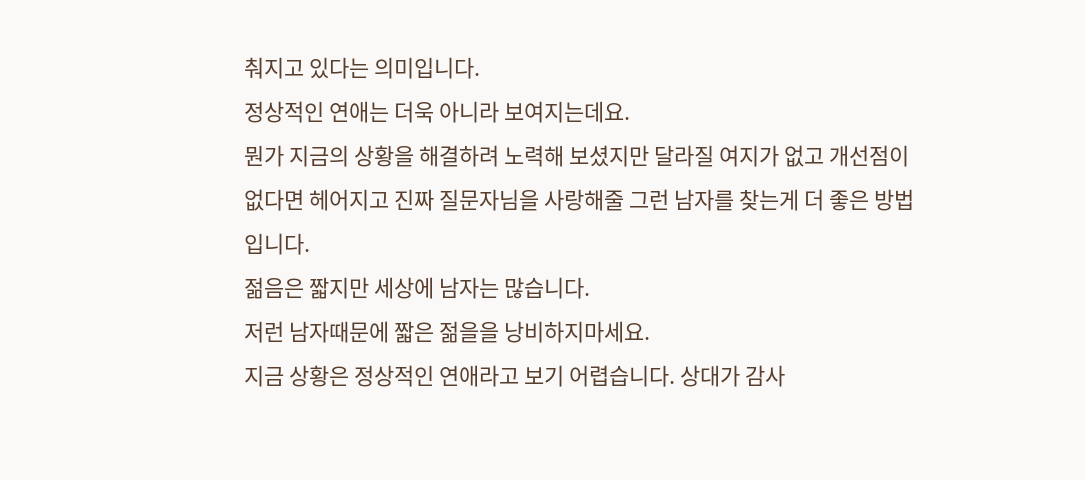춰지고 있다는 의미입니다.
정상적인 연애는 더욱 아니라 보여지는데요.
뭔가 지금의 상황을 해결하려 노력해 보셨지만 달라질 여지가 없고 개선점이 없다면 헤어지고 진짜 질문자님을 사랑해줄 그런 남자를 찾는게 더 좋은 방법입니다.
젊음은 짧지만 세상에 남자는 많습니다.
저런 남자때문에 짧은 젊을을 낭비하지마세요.
지금 상황은 정상적인 연애라고 보기 어렵습니다. 상대가 감사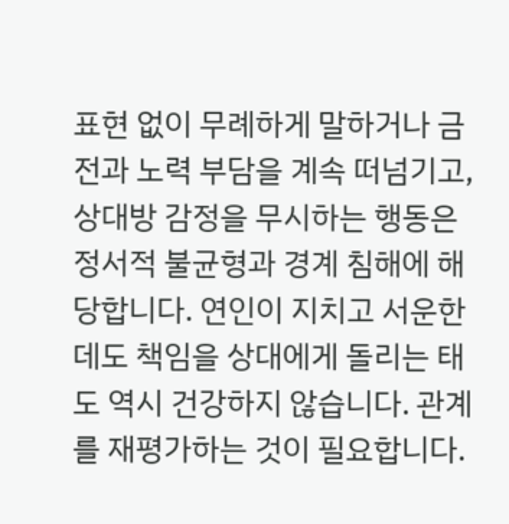표현 없이 무례하게 말하거나 금전과 노력 부담을 계속 떠넘기고, 상대방 감정을 무시하는 행동은 정서적 불균형과 경계 침해에 해당합니다. 연인이 지치고 서운한데도 책임을 상대에게 돌리는 태도 역시 건강하지 않습니다. 관계를 재평가하는 것이 필요합니다.